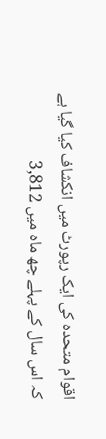اقوام متحدہ کی ایک رپورٹ میں انکشاف کیا گیا ہے کہ اس سال کے پہلے چھ ماہ میں 3,812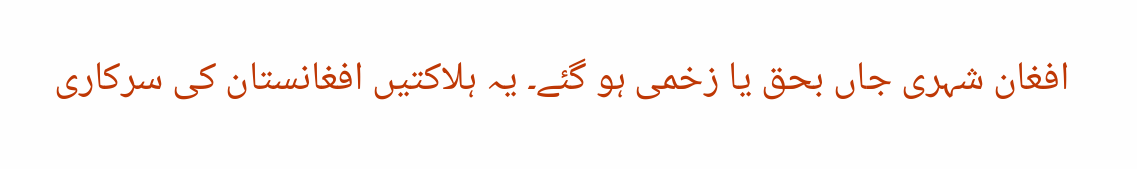افغان شہری جاں بحق یا زخمی ہو گئے۔ یہ ہلاکتیں افغانستان کی سرکاری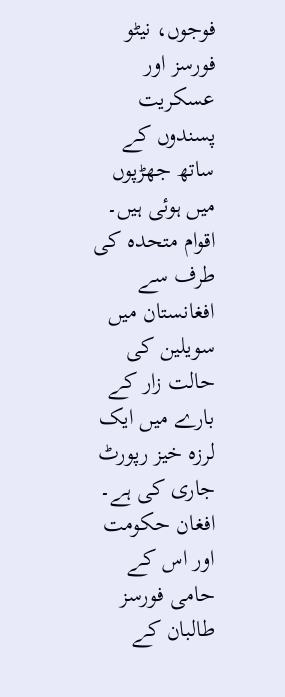فوجوں، نیٹو فورسز اور عسکریت پسندوں کے ساتھ جھڑپوں میں ہوئی ہیں۔
اقوام متحدہ کی طرف سے افغانستان میں سویلین کی حالت زار کے بارے میں ایک لرزہ خیز رپورٹ جاری کی ہے۔ افغان حکومت اور اس کے حامی فورسز طالبان کے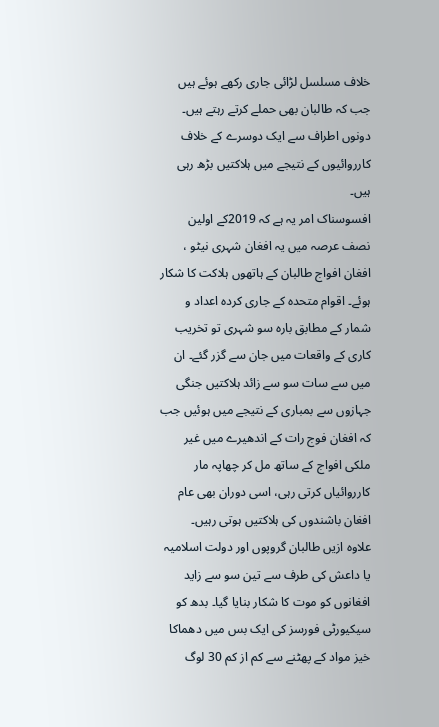خلاف مسلسل لڑائی جاری رکھے ہوئے ہیں جب کہ طالبان بھی حملے کرتے رہتے ہیں۔ دونوں اطراف سے ایک دوسرے کے خلاف کارروائیوں کے نتیجے میں ہلاکتیں بڑھ رہی ہیں۔
افسوسناک امر یہ ہے کہ 2019کے اولین نصف عرصہ میں یہ افغان شہری نیٹو ، افغان افواج طالبان کے ہاتھوں ہلاکت کا شکار ہوئے۔ اقوام متحدہ کے جاری کردہ اعداد و شمار کے مطابق بارہ سو شہری تو تخریب کاری کے واقعات میں جان سے گزر گئے۔ ان میں سے سات سو سے زائد ہلاکتیں جنگی جہازوں سے بمباری کے نتیجے میں ہوئیں جب کہ افغان فوج رات کے اندھیرے میں غیر ملکی افواج کے ساتھ مل کر چھاپہ مار کارروائیاں کرتی رہی، اسی دوران بھی عام افغان باشندوں کی ہلاکتیں ہوتی رہیں۔
علاوہ ازیں طالبان گروپوں اور دولت اسلامیہ یا داعش کی طرف سے تین سو سے زاید افغانوں کو موت کا شکار بنایا گیا۔ بدھ کو سیکیورٹی فورسز کی ایک بس میں دھماکا خیز مواد کے پھٹنے سے کم از کم 30 لوگ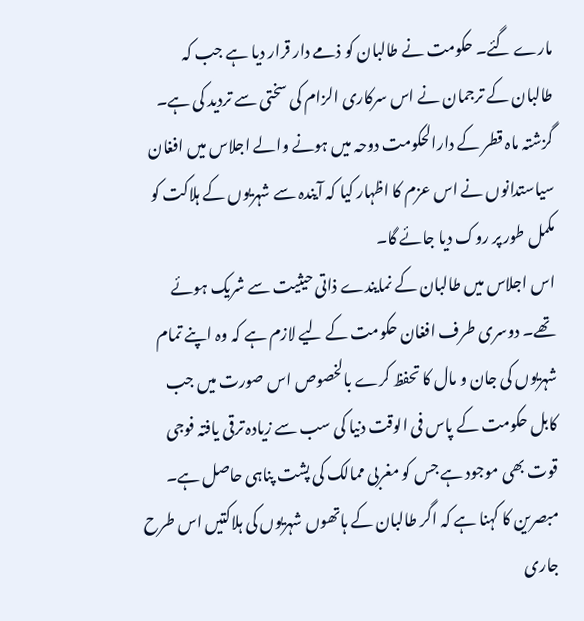مارے گئے۔ حکومت نے طالبان کو ذمے دار قرار دیا ہے جب کہ طالبان کے ترجمان نے اس سرکاری الزام کی سختی سے تردید کی ہے۔ گزشتہ ماہ قطر کے دارالحکومت دوحہ میں ہونے والے اجلاس میں افغان سیاستدانوں نے اس عزم کا اظہار کیا کہ آیندہ سے شہریوں کے ہلاکت کو مکمل طور پر روک دیا جائے گا۔
اس اجلاس میں طالبان کے نمایندے ذاتی حیثیت سے شریک ہوئے تھے۔ دوسری طرف افغان حکومت کے لیے لازم ہے کہ وہ اپنے تمام شہریوں کی جان و مال کا تحفظ کرے بالخصوص اس صورت میں جب کابل حکومت کے پاس فی الوقت دنیا کی سب سے زیادہ ترقی یافتہ فوجی قوت بھی موجود ہے جس کو مغربی ممالک کی پشت پناہی حاصل ہے۔
مبصرین کا کہنا ہے کہ اگر طالبان کے ہاتھوں شہریوں کی ہلاکتیں اس طرح جاری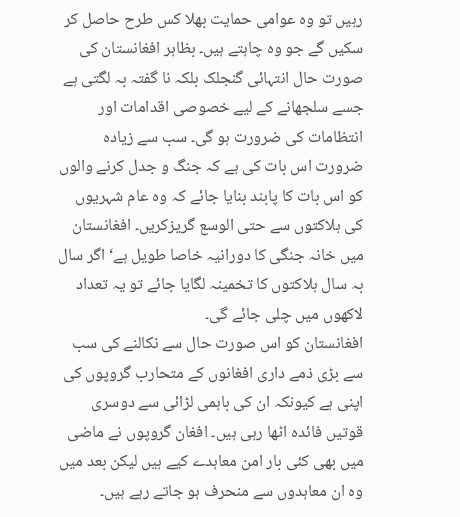رہیں تو وہ عوامی حمایت بھلا کس طرح حاصل کر سکیں گے جو وہ چاہتے ہیں۔ بظاہر افغانستان کی صورت حال انتہائی گنجلک بلکہ نا گفتہ بہ لگتی ہے جسے سلجھانے کے لیے خصوصی اقدامات اور انتظامات کی ضرورت ہو گی۔ سب سے زیادہ ضرورت اس بات کی ہے کہ جنگ و جدل کرنے والوں کو اس بات کا پابند بنایا جائے کہ وہ عام شہریوں کی ہلاکتوں سے حتی الوسع گریزکریں۔ افغانستان میں خانہ جنگی کا دورانیہ خاصا طویل ہے‘ اگر سال بہ سال ہلاکتوں کا تخمینہ لگایا جائے تو یہ تعداد لاکھوں میں چلی جائے گی۔
افغانستان کو اس صورت حال سے نکالنے کی سب سے بڑی ذمے داری افغانوں کے متحارب گروپوں کی اپنی ہے کیونکہ ان کی باہمی لڑائی سے دوسری قوتیں فائدہ اٹھا رہی ہیں۔ افغان گروپوں نے ماضی میں بھی کئی بار امن معاہدے کیے ہیں لیکن بعد میں وہ ان معاہدوں سے منحرف ہو جاتے رہے ہیں۔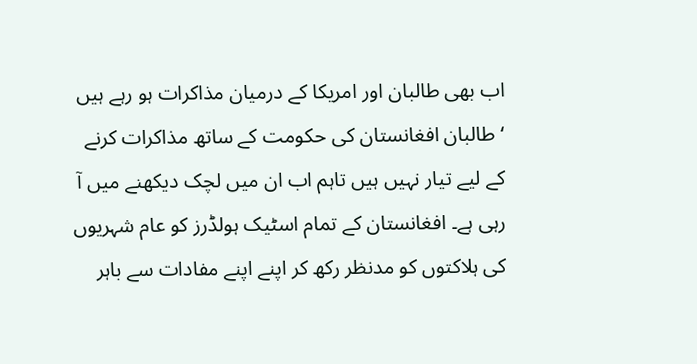اب بھی طالبان اور امریکا کے درمیان مذاکرات ہو رہے ہیں ‘ طالبان افغانستان کی حکومت کے ساتھ مذاکرات کرنے کے لیے تیار نہیں ہیں تاہم اب ان میں لچک دیکھنے میں آ رہی ہے۔ افغانستان کے تمام اسٹیک ہولڈرز کو عام شہریوں کی ہلاکتوں کو مدنظر رکھ کر اپنے اپنے مفادات سے باہر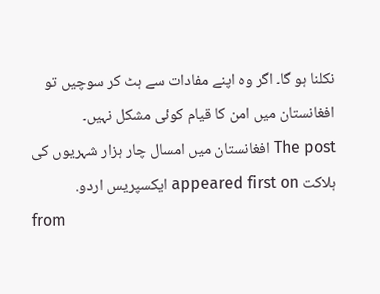نکلنا ہو گا۔ اگر وہ اپنے مفادات سے ہٹ کر سوچیں تو افغانستان میں امن کا قیام کوئی مشکل نہیں۔
The post افغانستان میں امسال چار ہزار شہریوں کی ہلاکت appeared first on ایکسپریس اردو.
from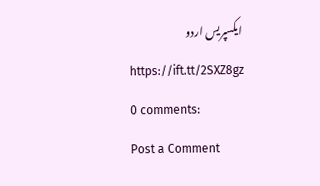ایکسپریس اردو https://ift.tt/2SXZ8gz
0 comments:
Post a Comment